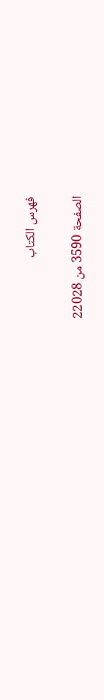فهرس الكتاب

الصفحة 3590 من 22028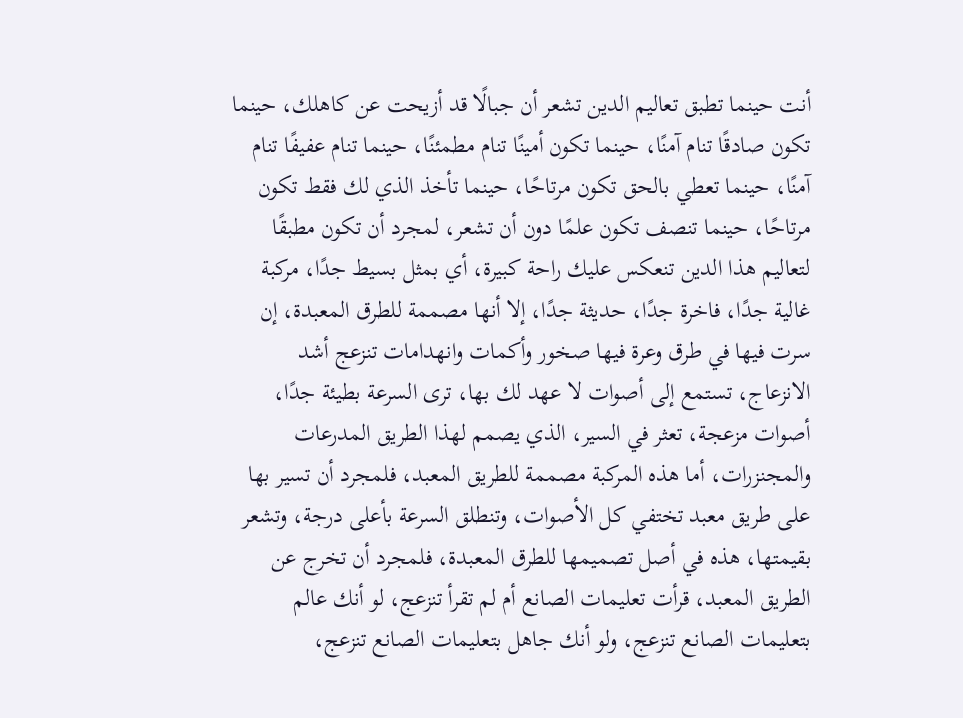أنت حينما تطبق تعاليم الدين تشعر أن جبالًا قد أزيحت عن كاهلك، حينما تكون صادقًا تنام آمنًا، حينما تكون أمينًا تنام مطمئنًا، حينما تنام عفيفًا تنام آمنًا، حينما تعطي بالحق تكون مرتاحًا، حينما تأخذ الذي لك فقط تكون مرتاحًا، حينما تنصف تكون علمًا دون أن تشعر، لمجرد أن تكون مطبقًا لتعاليم هذا الدين تنعكس عليك راحة كبيرة، أي بمثل بسيط جدًا، مركبة غالية جدًا، فاخرة جدًا، حديثة جدًا، إلا أنها مصممة للطرق المعبدة، إن سرت فيها في طرق وعرة فيها صخور وأكمات وانهدامات تنزعج أشد الانزعاج، تستمع إلى أصوات لا عهد لك بها، ترى السرعة بطيئة جدًا، أصوات مزعجة، تعثر في السير، الذي يصمم لهذا الطريق المدرعات والمجنزرات، أما هذه المركبة مصممة للطريق المعبد، فلمجرد أن تسير بها على طريق معبد تختفي كل الأصوات، وتنطلق السرعة بأعلى درجة، وتشعر بقيمتها، هذه في أصل تصميمها للطرق المعبدة، فلمجرد أن تخرج عن الطريق المعبد، قرأت تعليمات الصانع أم لم تقرأ تنزعج، لو أنك عالم بتعليمات الصانع تنزعج، ولو أنك جاهل بتعليمات الصانع تنزعج،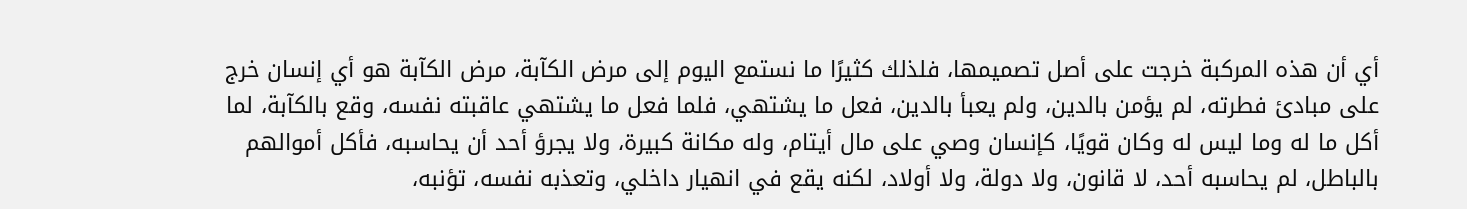أي أن هذه المركبة خرجت على أصل تصميمها، فلذلك كثيرًا ما نستمع اليوم إلى مرض الكآبة، مرض الكآبة هو أي إنسان خرج على مبادئ فطرته، لم يؤمن بالدين، ولم يعبأ بالدين، فعل ما يشتهي، فلما فعل ما يشتهي عاقبته نفسه، وقع بالكآبة، لما أكل ما له وما ليس له وكان قويًا، كإنسان وصي على مال أيتام، وله مكانة كبيرة، ولا يجرؤ أحد أن يحاسبه، فأكل أموالهم بالباطل، لم يحاسبه أحد، لا قانون، ولا دولة، ولا أولاد، لكنه يقع في انهيار داخلي، وتعذبه نفسه، تؤنبه،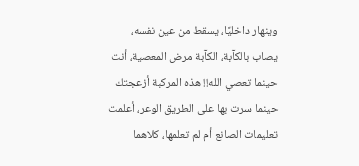وينهار داخليًا، يسقط من عين نفسه، يصاب بالكآبة، الكآبة مرض المعصية، أنت حينما تعصي الله!! هذه المركبة أزعجتك حينما سرت بها على الطريق الوعر، أعلمت تعليمات الصانع أم لم تعلمها، كلاهما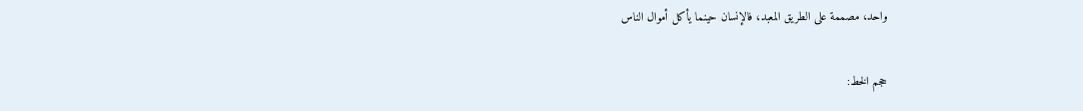واحد، مصممة على الطريق المعبد، فالإنسان حينما يأكل أموال الناس

حجم الخط: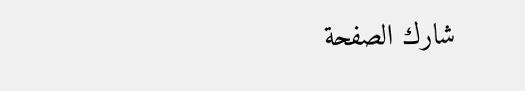شارك الصفحة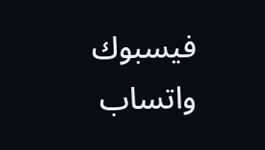فيسبوك واتساب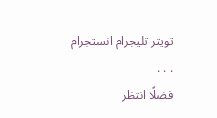تويتر تليجرام انستجرام
. . .
فضلًا انتظر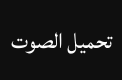تحميل الصوت